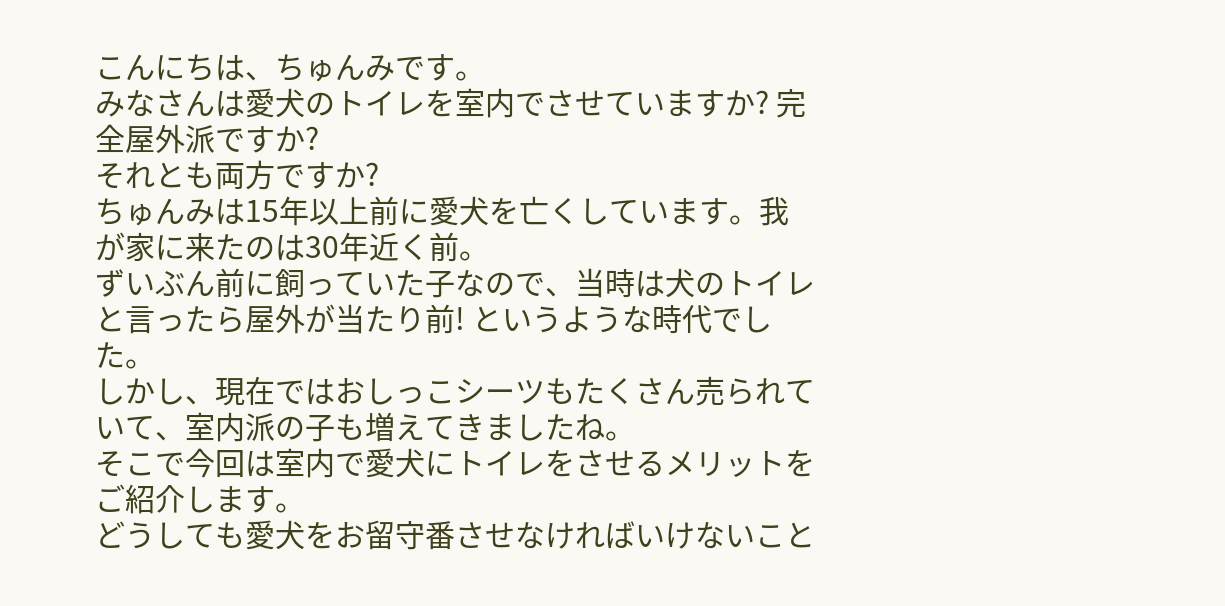こんにちは、ちゅんみです。
みなさんは愛犬のトイレを室内でさせていますか? 完全屋外派ですか?
それとも両方ですか?
ちゅんみは15年以上前に愛犬を亡くしています。我が家に来たのは30年近く前。
ずいぶん前に飼っていた子なので、当時は犬のトイレと言ったら屋外が当たり前! というような時代でした。
しかし、現在ではおしっこシーツもたくさん売られていて、室内派の子も増えてきましたね。
そこで今回は室内で愛犬にトイレをさせるメリットをご紹介します。
どうしても愛犬をお留守番させなければいけないこと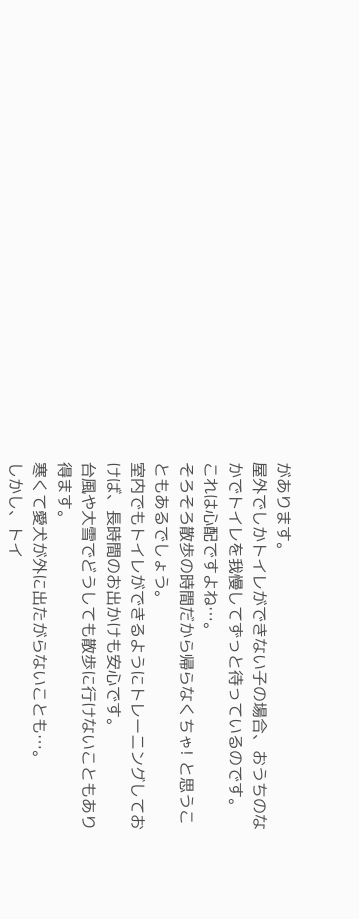があります。
屋外でしかトイレができない子の場合、おうちのなかでトイレを我慢してずっと待っているのです。
これは心配ですよね…。
そろそろ散歩の時間だから帰らなくちゃ! と思うこともあるでしょう。
室内でもトイレができるようにトレーニングしておけば、長時間のお出かけも安心です。
台風や大雪でどうしても散歩に行けないこともあり得ます。
寒くて愛犬が外に出たがらないことも…。
しかし、トイ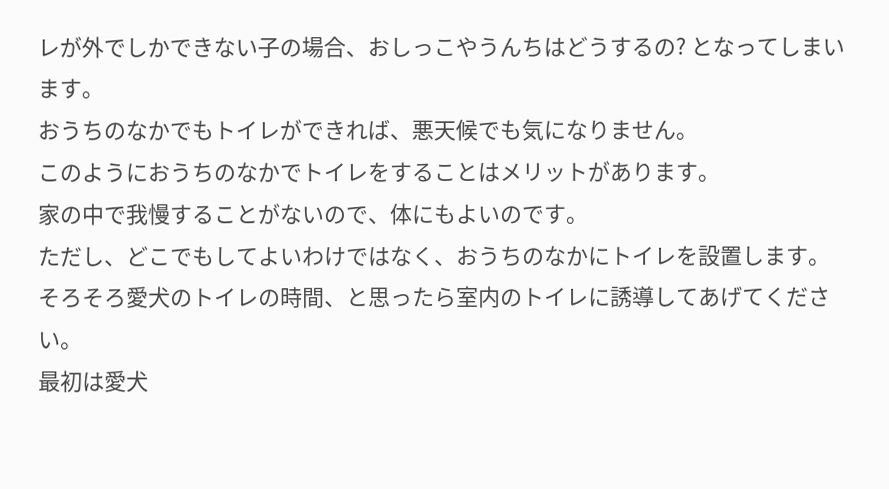レが外でしかできない子の場合、おしっこやうんちはどうするの? となってしまいます。
おうちのなかでもトイレができれば、悪天候でも気になりません。
このようにおうちのなかでトイレをすることはメリットがあります。
家の中で我慢することがないので、体にもよいのです。
ただし、どこでもしてよいわけではなく、おうちのなかにトイレを設置します。
そろそろ愛犬のトイレの時間、と思ったら室内のトイレに誘導してあげてください。
最初は愛犬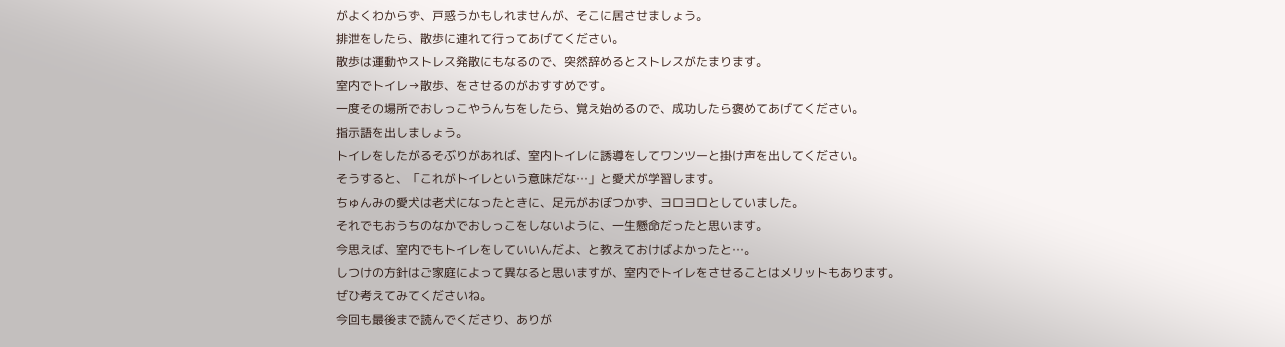がよくわからず、戸惑うかもしれませんが、そこに居させましょう。
排泄をしたら、散歩に連れて行ってあげてください。
散歩は運動やストレス発散にもなるので、突然辞めるとストレスがたまります。
室内でトイレ→散歩、をさせるのがおすすめです。
一度その場所でおしっこやうんちをしたら、覚え始めるので、成功したら褒めてあげてください。
指示語を出しましょう。
トイレをしたがるそぶりがあれば、室内トイレに誘導をしてワンツーと掛け声を出してください。
そうすると、「これがトイレという意味だな…」と愛犬が学習します。
ちゅんみの愛犬は老犬になったときに、足元がおぼつかず、ヨロヨロとしていました。
それでもおうちのなかでおしっこをしないように、一生懸命だったと思います。
今思えば、室内でもトイレをしていいんだよ、と教えておけばよかったと…。
しつけの方針はご家庭によって異なると思いますが、室内でトイレをさせることはメリットもあります。
ぜひ考えてみてくださいね。
今回も最後まで読んでくださり、ありが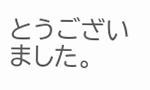とうございました。